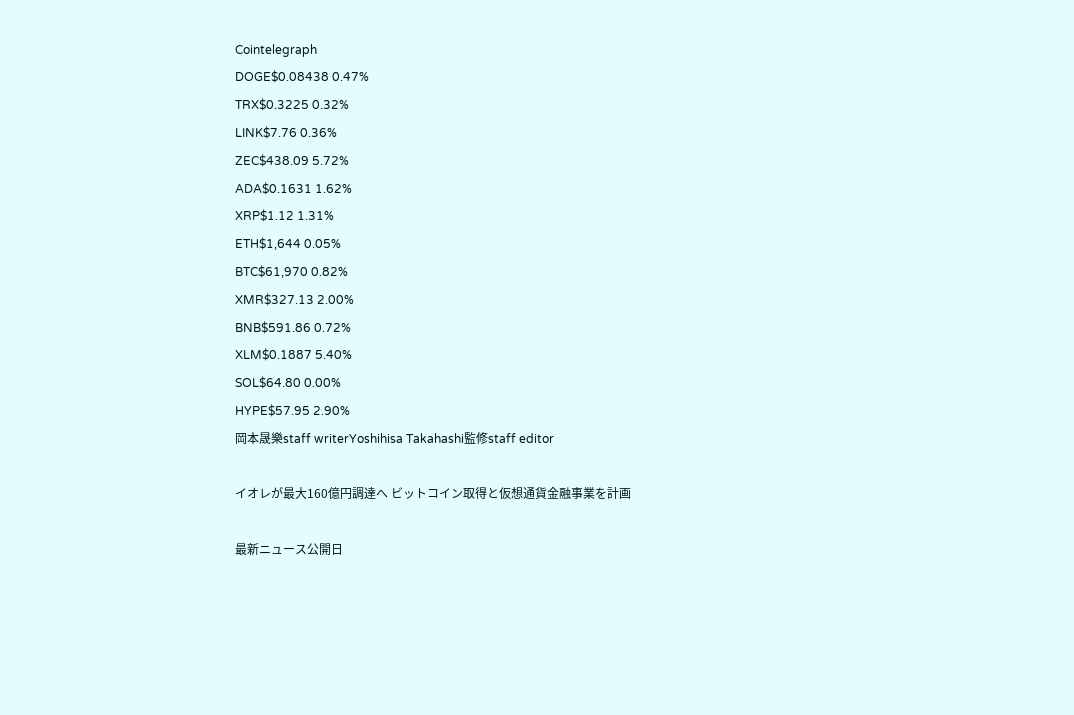Cointelegraph
DOGE$0.08438 0.47%
TRX$0.3225 0.32%
LINK$7.76 0.36%
ZEC$438.09 5.72%
ADA$0.1631 1.62%
XRP$1.12 1.31%
ETH$1,644 0.05%
BTC$61,970 0.82%
XMR$327.13 2.00%
BNB$591.86 0.72%
XLM$0.1887 5.40%
SOL$64.80 0.00%
HYPE$57.95 2.90%
岡本晟樂staff writerYoshihisa Takahashi監修staff editor

イオレが最大160億円調達へ ビットコイン取得と仮想通貨金融事業を計画

最新ニュース公開日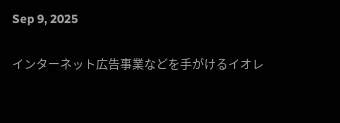Sep 9, 2025

インターネット広告事業などを手がけるイオレ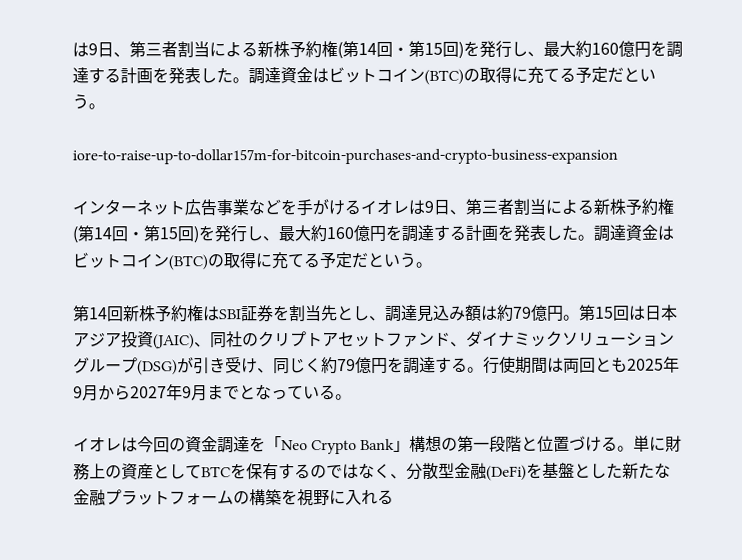は9日、第三者割当による新株予約権(第14回・第15回)を発行し、最大約160億円を調達する計画を発表した。調達資金はビットコイン(BTC)の取得に充てる予定だという。

iore-to-raise-up-to-dollar157m-for-bitcoin-purchases-and-crypto-business-expansion

インターネット広告事業などを手がけるイオレは9日、第三者割当による新株予約権(第14回・第15回)を発行し、最大約160億円を調達する計画を発表した。調達資金はビットコイン(BTC)の取得に充てる予定だという。

第14回新株予約権はSBI証券を割当先とし、調達見込み額は約79億円。第15回は日本アジア投資(JAIC)、同社のクリプトアセットファンド、ダイナミックソリューショングループ(DSG)が引き受け、同じく約79億円を調達する。行使期間は両回とも2025年9月から2027年9月までとなっている。

イオレは今回の資金調達を「Neo Crypto Bank」構想の第一段階と位置づける。単に財務上の資産としてBTCを保有するのではなく、分散型金融(DeFi)を基盤とした新たな金融プラットフォームの構築を視野に入れる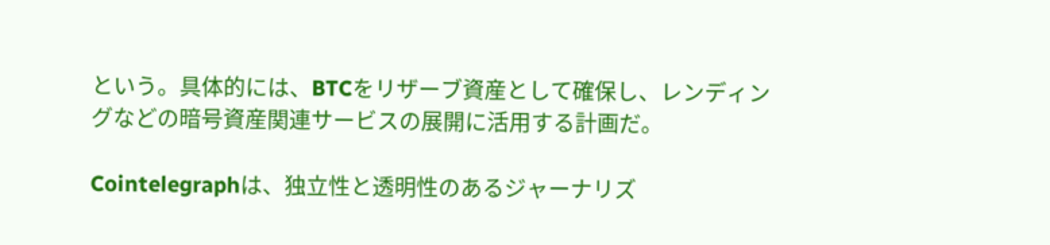という。具体的には、BTCをリザーブ資産として確保し、レンディングなどの暗号資産関連サービスの展開に活用する計画だ。

Cointelegraphは、独立性と透明性のあるジャーナリズ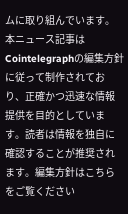ムに取り組んでいます。本ニュース記事はCointelegraphの編集方針に従って制作されており、正確かつ迅速な情報提供を目的としています。読者は情報を独自に確認することが推奨されます。編集方針はこちらをご覧ください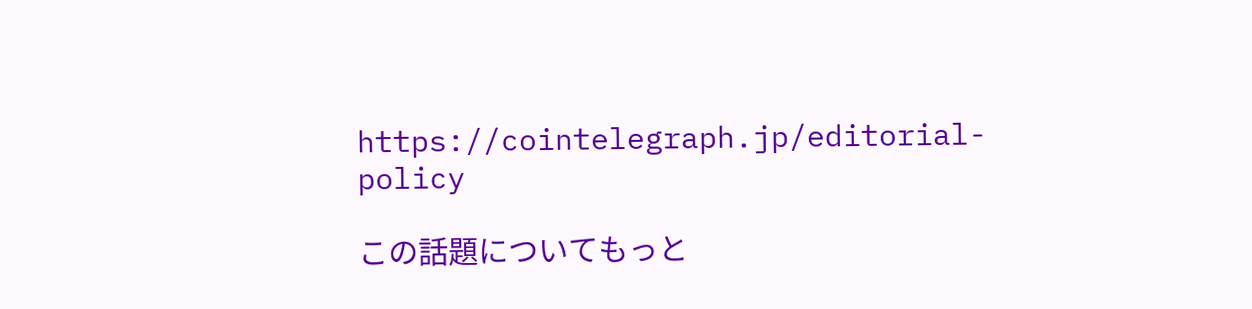https://cointelegraph.jp/editorial-policy

この話題についてもっと